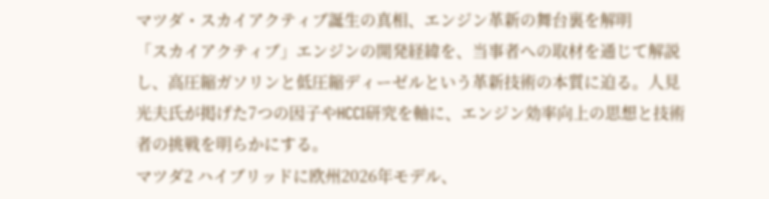マツダ・スカイアクティブ誕生の真相、エンジン革新の舞台裏を解明
「スカイアクティブ」エンジンの開発経緯を、当事者への取材を通じて解説し、高圧縮ガソリンと低圧縮ディーゼルという革新技術の本質に迫る。人見光夫氏が掲げた7つの因子やHCCI研究を軸に、エンジン効率向上の思想と技術者の挑戦を明らかにする。
マツダ2 ハイブリッドに欧州2026年モデル、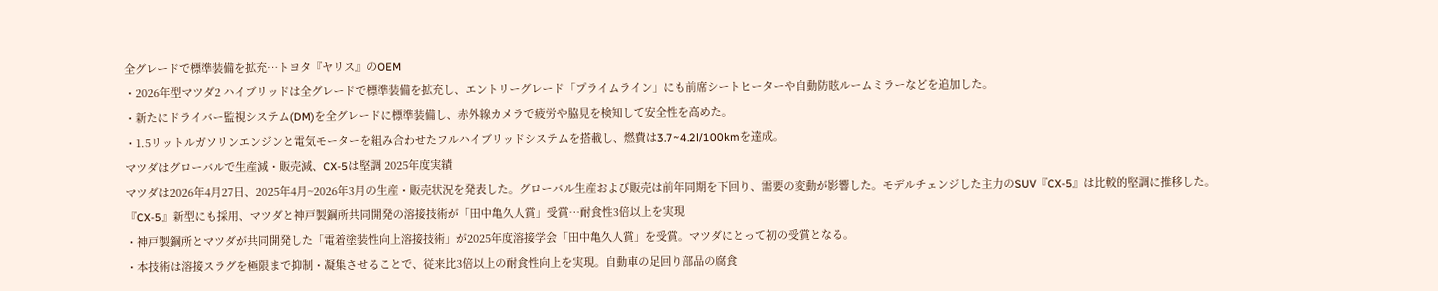全グレードで標準装備を拡充…トヨタ『ヤリス』のOEM
・2026年型マツダ2 ハイブリッドは全グレードで標準装備を拡充し、エントリーグレード「プライムライン」にも前席シートヒーターや自動防眩ルームミラーなどを追加した。
・新たにドライバー監視システム(DM)を全グレードに標準装備し、赤外線カメラで疲労や脇見を検知して安全性を高めた。
・1.5リットルガソリンエンジンと電気モーターを組み合わせたフルハイブリッドシステムを搭載し、燃費は3.7~4.2l/100kmを達成。
マツダはグローバルで生産減・販売減、CX-5は堅調 2025年度実績
マツダは2026年4月27日、2025年4月~2026年3月の生産・販売状況を発表した。グローバル生産および販売は前年同期を下回り、需要の変動が影響した。モデルチェンジした主力のSUV『CX-5』は比較的堅調に推移した。
『CX-5』新型にも採用、マツダと神戸製鋼所共同開発の溶接技術が「田中亀久人賞」受賞…耐食性3倍以上を実現
・神戸製鋼所とマツダが共同開発した「電着塗装性向上溶接技術」が2025年度溶接学会「田中亀久人賞」を受賞。マツダにとって初の受賞となる。
・本技術は溶接スラグを極限まで抑制・凝集させることで、従来比3倍以上の耐食性向上を実現。自動車の足回り部品の腐食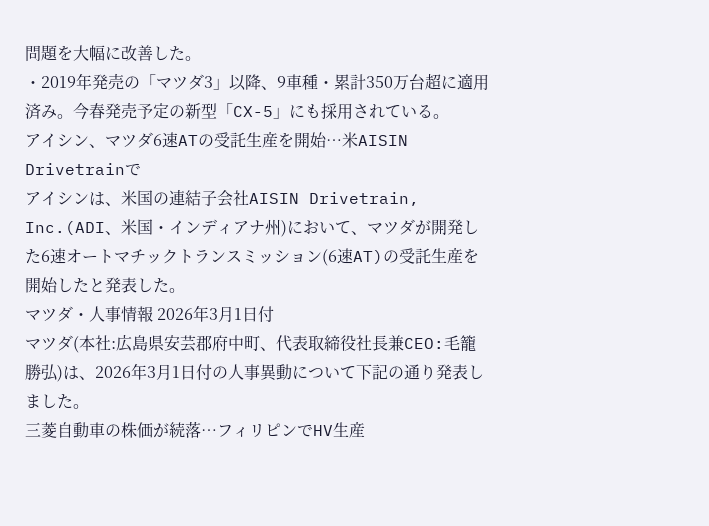問題を大幅に改善した。
・2019年発売の「マツダ3」以降、9車種・累計350万台超に適用済み。今春発売予定の新型「CX-5」にも採用されている。
アイシン、マツダ6速ATの受託生産を開始…米AISIN Drivetrainで
アイシンは、米国の連結子会社AISIN Drivetrain, Inc.(ADI、米国・インディアナ州)において、マツダが開発した6速オートマチックトランスミッション(6速AT)の受託生産を開始したと発表した。
マツダ・人事情報 2026年3月1日付
マツダ(本社:広島県安芸郡府中町、代表取締役社長兼CEO:毛籠 勝弘)は、2026年3月1日付の人事異動について下記の通り発表しました。
三菱自動車の株価が続落…フィリピンでHV生産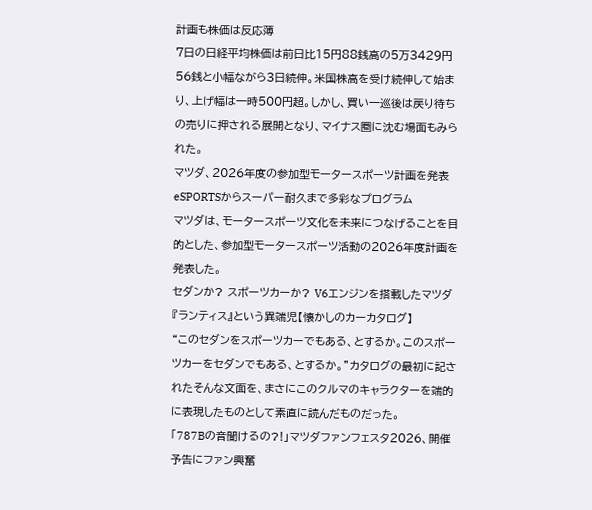計画も株価は反応薄
7日の日経平均株価は前日比15円88銭高の5万3429円56銭と小幅ながら3日続伸。米国株高を受け続伸して始まり、上げ幅は一時500円超。しかし、買い一巡後は戻り待ちの売りに押される展開となり、マイナス圏に沈む場面もみられた。
マツダ、2026年度の参加型モータースポーツ計画を発表 eSPORTSからスーパー耐久まで多彩なプログラム
マツダは、モータースポーツ文化を未来につなげることを目的とした、参加型モータースポーツ活動の2026年度計画を発表した。
セダンか? スポーツカーか? V6エンジンを搭載したマツダ『ランティス』という異端児【懐かしのカーカタログ】
“このセダンをスポーツカーでもある、とするか。このスポーツカーをセダンでもある、とするか。”カタログの最初に記されたそんな文面を、まさにこのクルマのキャラクターを端的に表現したものとして素直に読んだものだった。
「787Bの音聞けるの?!」マツダファンフェスタ2026、開催予告にファン興奮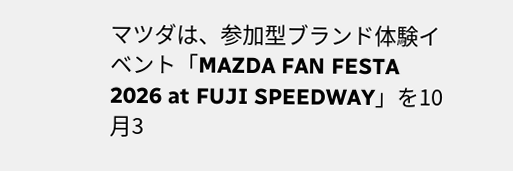マツダは、参加型ブランド体験イベント「MAZDA FAN FESTA 2026 at FUJI SPEEDWAY」を10月3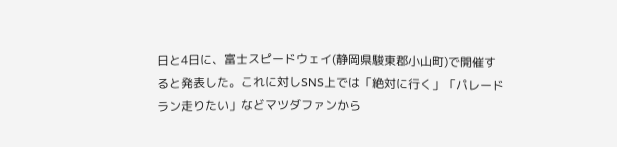日と4日に、富士スピードウェイ(静岡県駿東郡小山町)で開催すると発表した。これに対しSNS上では「絶対に行く」「パレードラン走りたい」などマツダファンから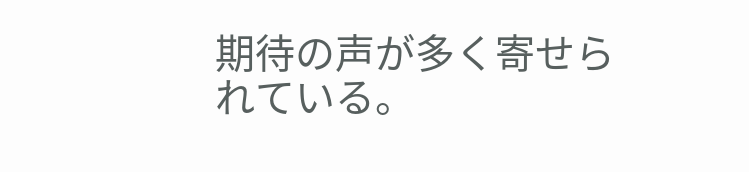期待の声が多く寄せられている。